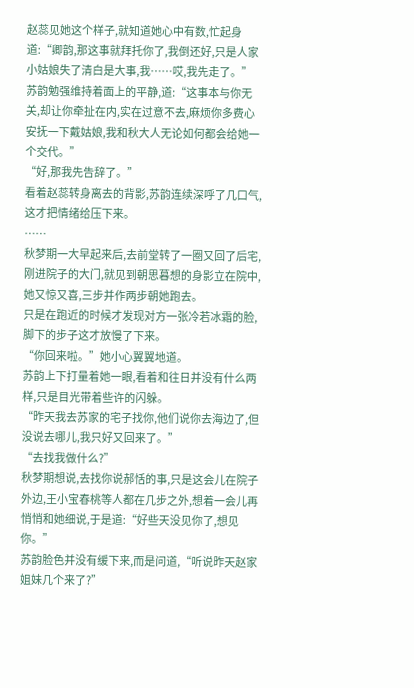赵蕊见她这个样子,就知道她心中有数,忙起身道:“卿韵,那这事就拜托你了,我倒还好,只是人家小姑娘失了清白是大事,我……哎,我先走了。”
苏韵勉强维持着面上的平静,道:“这事本与你无关,却让你牵扯在内,实在过意不去,麻烦你多费心安抚一下戴姑娘,我和秋大人无论如何都会给她一个交代。”
“好,那我先告辞了。”
看着赵蕊转身离去的背影,苏韵连续深呼了几口气,这才把情绪给压下来。
……
秋梦期一大早起来后,去前堂转了一圈又回了后宅,刚进院子的大门,就见到朝思暮想的身影立在院中,她又惊又喜,三步并作两步朝她跑去。
只是在跑近的时候才发现对方一张冷若冰霜的脸,脚下的步子这才放慢了下来。
“你回来啦。”她小心翼翼地道。
苏韵上下打量着她一眼,看着和往日并没有什么两样,只是目光带着些许的闪躲。
“昨天我去苏家的宅子找你,他们说你去海边了,但没说去哪儿,我只好又回来了。”
“去找我做什么?”
秋梦期想说,去找你说郝恬的事,只是这会儿在院子外边,王小宝春桃等人都在几步之外,想着一会儿再悄悄和她细说,于是道:“好些天没见你了,想见你。”
苏韵脸色并没有缓下来,而是问道,“听说昨天赵家姐妹几个来了?”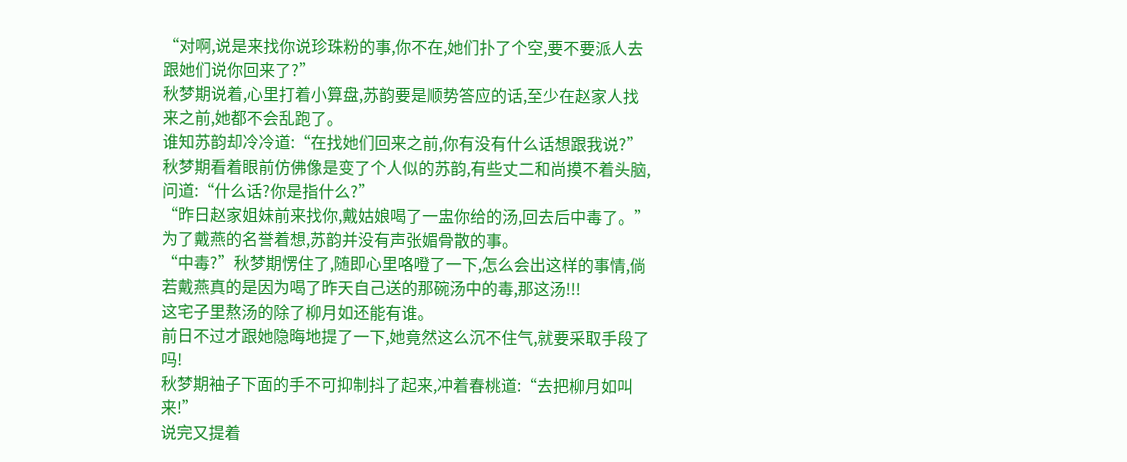“对啊,说是来找你说珍珠粉的事,你不在,她们扑了个空,要不要派人去跟她们说你回来了?”
秋梦期说着,心里打着小算盘,苏韵要是顺势答应的话,至少在赵家人找来之前,她都不会乱跑了。
谁知苏韵却冷冷道:“在找她们回来之前,你有没有什么话想跟我说?”
秋梦期看着眼前仿佛像是变了个人似的苏韵,有些丈二和尚摸不着头脑,问道:“什么话?你是指什么?”
“昨日赵家姐妹前来找你,戴姑娘喝了一盅你给的汤,回去后中毒了。”为了戴燕的名誉着想,苏韵并没有声张媚骨散的事。
“中毒?”秋梦期愣住了,随即心里咯噔了一下,怎么会出这样的事情,倘若戴燕真的是因为喝了昨天自己送的那碗汤中的毒,那这汤!!!
这宅子里熬汤的除了柳月如还能有谁。
前日不过才跟她隐晦地提了一下,她竟然这么沉不住气,就要采取手段了吗!
秋梦期袖子下面的手不可抑制抖了起来,冲着春桃道:“去把柳月如叫来!”
说完又提着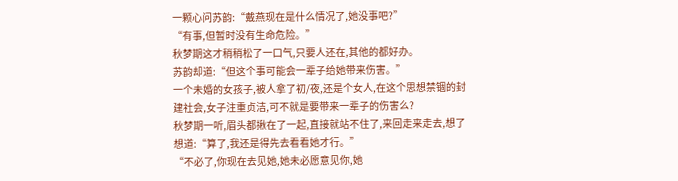一颗心问苏韵:“戴燕现在是什么情况了,她没事吧?”
“有事,但暂时没有生命危险。”
秋梦期这才稍稍松了一口气,只要人还在,其他的都好办。
苏韵却道:“但这个事可能会一辈子给她带来伤害。”
一个未婚的女孩子,被人拿了初/夜,还是个女人,在这个思想禁锢的封建社会,女子注重贞洁,可不就是要带来一辈子的伤害么?
秋梦期一听,眉头都揪在了一起,直接就站不住了,来回走来走去,想了想道:“算了,我还是得先去看看她才行。”
“不必了,你现在去见她,她未必愿意见你,她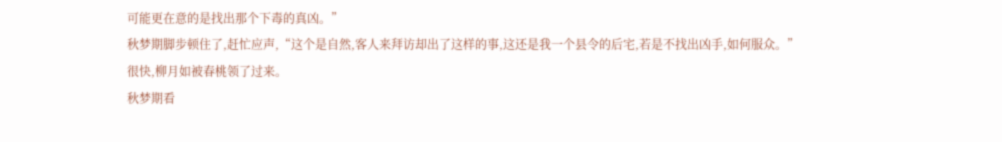可能更在意的是找出那个下毒的真凶。”
秋梦期脚步顿住了,赶忙应声,“这个是自然,客人来拜访却出了这样的事,这还是我一个县令的后宅,若是不找出凶手,如何服众。”
很快,柳月如被春桃领了过来。
秋梦期看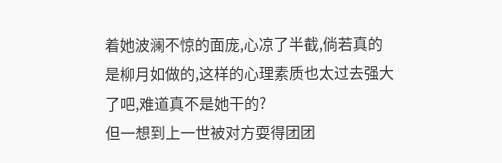着她波澜不惊的面庞,心凉了半截,倘若真的是柳月如做的,这样的心理素质也太过去强大了吧,难道真不是她干的?
但一想到上一世被对方耍得团团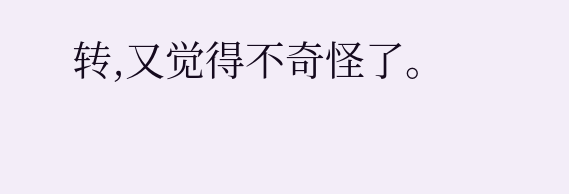转,又觉得不奇怪了。